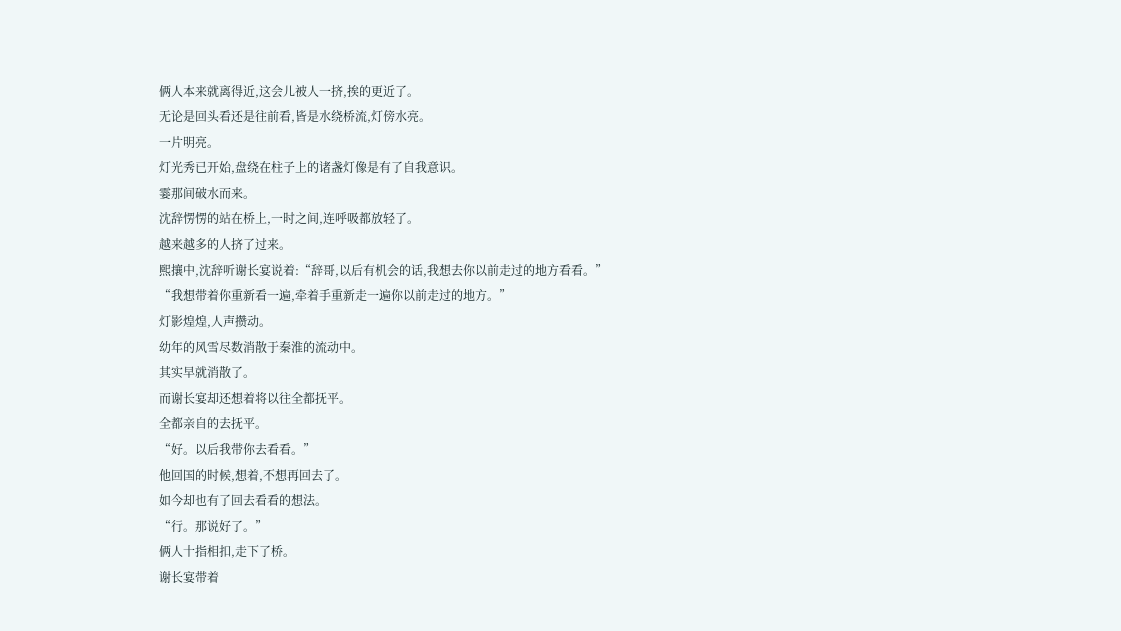俩人本来就离得近,这会儿被人一挤,挨的更近了。
无论是回头看还是往前看,皆是水绕桥流,灯傍水亮。
一片明亮。
灯光秀已开始,盘绕在柱子上的诸盏灯像是有了自我意识。
霎那间破水而来。
沈辞愣愣的站在桥上,一时之间,连呼吸都放轻了。
越来越多的人挤了过来。
熙攘中,沈辞听谢长宴说着:“辞哥,以后有机会的话,我想去你以前走过的地方看看。”
“我想带着你重新看一遍,牵着手重新走一遍你以前走过的地方。”
灯影煌煌,人声攒动。
幼年的风雪尽数消散于秦淮的流动中。
其实早就消散了。
而谢长宴却还想着将以往全都抚平。
全都亲自的去抚平。
“好。以后我带你去看看。”
他回国的时候,想着,不想再回去了。
如今却也有了回去看看的想法。
“行。那说好了。”
俩人十指相扣,走下了桥。
谢长宴带着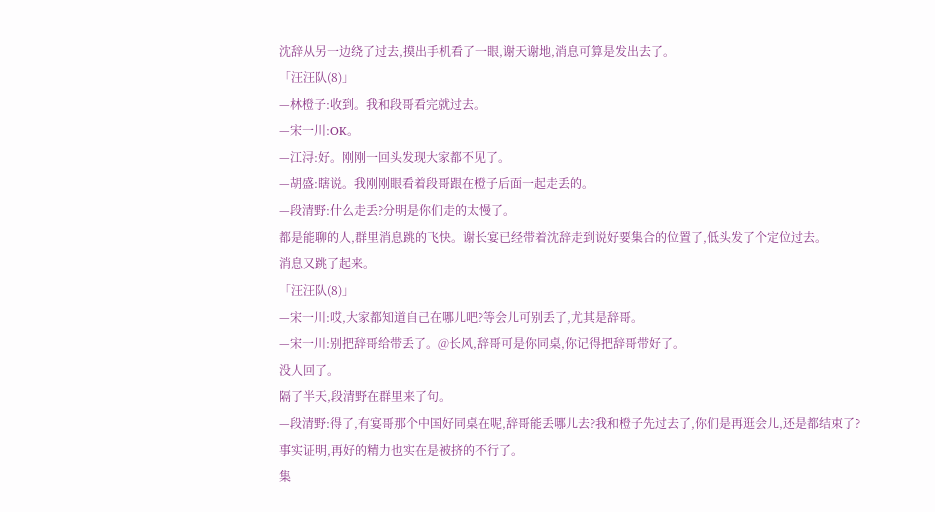沈辞从另一边绕了过去,摸出手机看了一眼,谢天谢地,消息可算是发出去了。
「汪汪队(8)」
—林橙子:收到。我和段哥看完就过去。
—宋一川:OK。
—江浔:好。刚刚一回头发现大家都不见了。
—胡盛:瞎说。我刚刚眼看着段哥跟在橙子后面一起走丢的。
—段清野:什么走丢?分明是你们走的太慢了。
都是能聊的人,群里消息跳的飞快。谢长宴已经带着沈辞走到说好要集合的位置了,低头发了个定位过去。
消息又跳了起来。
「汪汪队(8)」
—宋一川:哎,大家都知道自己在哪儿吧?等会儿可别丢了,尤其是辞哥。
—宋一川:别把辞哥给带丢了。@长风,辞哥可是你同桌,你记得把辞哥带好了。
没人回了。
隔了半天,段清野在群里来了句。
—段清野:得了,有宴哥那个中国好同桌在呢,辞哥能丢哪儿去?我和橙子先过去了,你们是再逛会儿,还是都结束了?
事实证明,再好的精力也实在是被挤的不行了。
集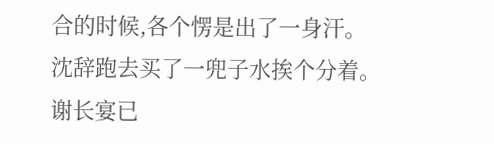合的时候,各个愣是出了一身汗。
沈辞跑去买了一兜子水挨个分着。
谢长宴已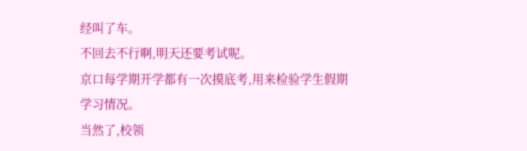经叫了车。
不回去不行啊,明天还要考试呢。
京口每学期开学都有一次摸底考,用来检验学生假期学习情况。
当然了,校领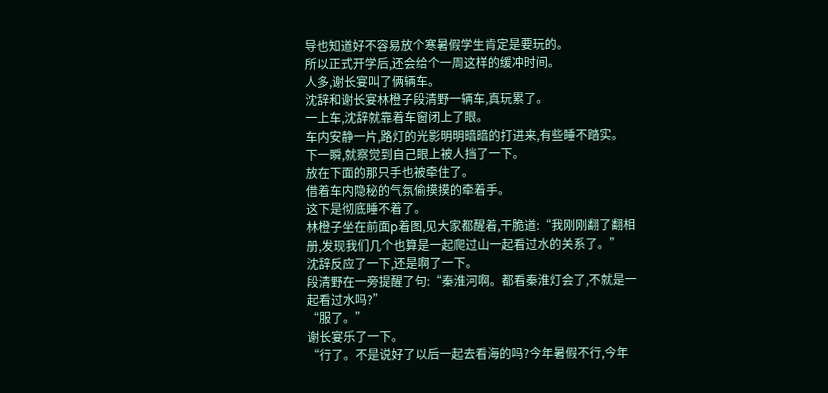导也知道好不容易放个寒暑假学生肯定是要玩的。
所以正式开学后,还会给个一周这样的缓冲时间。
人多,谢长宴叫了俩辆车。
沈辞和谢长宴林橙子段清野一辆车,真玩累了。
一上车,沈辞就靠着车窗闭上了眼。
车内安静一片,路灯的光影明明暗暗的打进来,有些睡不踏实。
下一瞬,就察觉到自己眼上被人挡了一下。
放在下面的那只手也被牵住了。
借着车内隐秘的气氛偷摸摸的牵着手。
这下是彻底睡不着了。
林橙子坐在前面p着图,见大家都醒着,干脆道:“我刚刚翻了翻相册,发现我们几个也算是一起爬过山一起看过水的关系了。”
沈辞反应了一下,还是啊了一下。
段清野在一旁提醒了句:“秦淮河啊。都看秦淮灯会了,不就是一起看过水吗?”
“服了。”
谢长宴乐了一下。
“行了。不是说好了以后一起去看海的吗?今年暑假不行,今年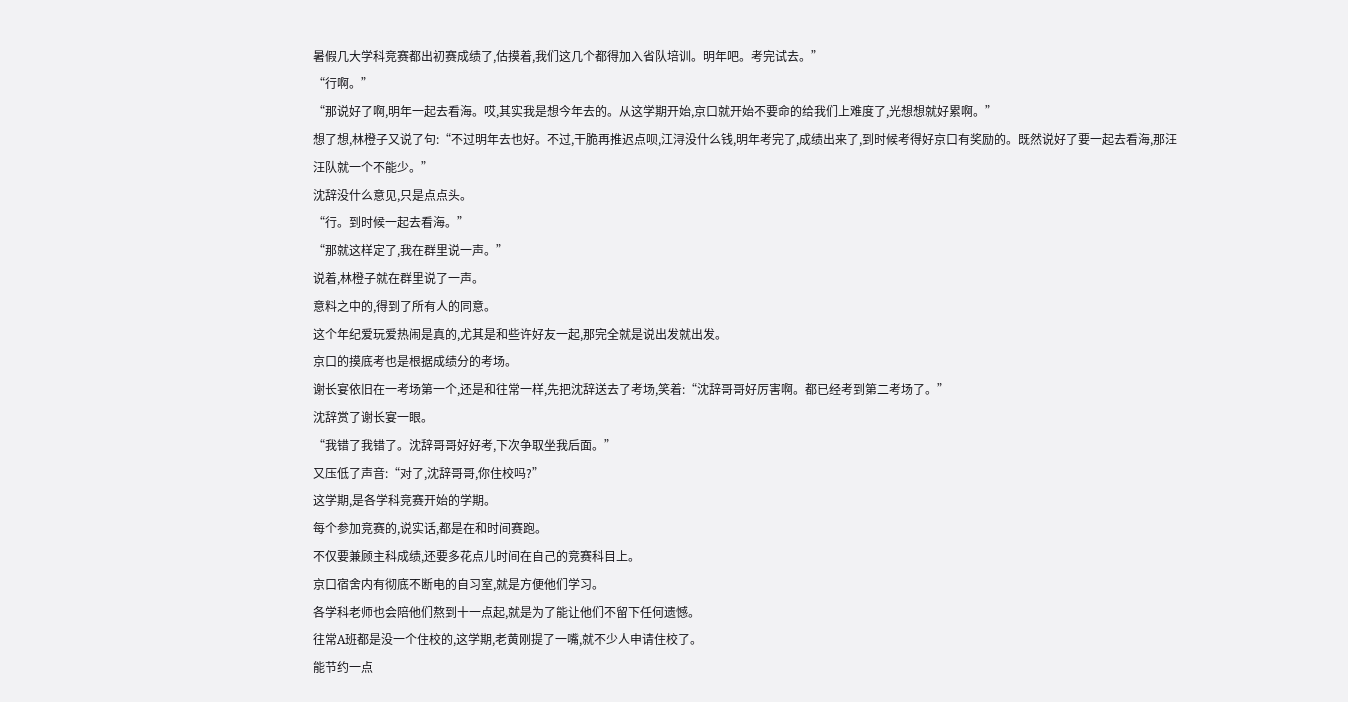暑假几大学科竞赛都出初赛成绩了,估摸着,我们这几个都得加入省队培训。明年吧。考完试去。”
“行啊。”
“那说好了啊,明年一起去看海。哎,其实我是想今年去的。从这学期开始,京口就开始不要命的给我们上难度了,光想想就好累啊。”
想了想,林橙子又说了句:“不过明年去也好。不过,干脆再推迟点呗,江浔没什么钱,明年考完了,成绩出来了,到时候考得好京口有奖励的。既然说好了要一起去看海,那汪汪队就一个不能少。”
沈辞没什么意见,只是点点头。
“行。到时候一起去看海。”
“那就这样定了,我在群里说一声。”
说着,林橙子就在群里说了一声。
意料之中的,得到了所有人的同意。
这个年纪爱玩爱热闹是真的,尤其是和些许好友一起,那完全就是说出发就出发。
京口的摸底考也是根据成绩分的考场。
谢长宴依旧在一考场第一个,还是和往常一样,先把沈辞送去了考场,笑着:“沈辞哥哥好厉害啊。都已经考到第二考场了。”
沈辞赏了谢长宴一眼。
“我错了我错了。沈辞哥哥好好考,下次争取坐我后面。”
又压低了声音:“对了,沈辞哥哥,你住校吗?”
这学期,是各学科竞赛开始的学期。
每个参加竞赛的,说实话,都是在和时间赛跑。
不仅要兼顾主科成绩,还要多花点儿时间在自己的竞赛科目上。
京口宿舍内有彻底不断电的自习室,就是方便他们学习。
各学科老师也会陪他们熬到十一点起,就是为了能让他们不留下任何遗憾。
往常A班都是没一个住校的,这学期,老黄刚提了一嘴,就不少人申请住校了。
能节约一点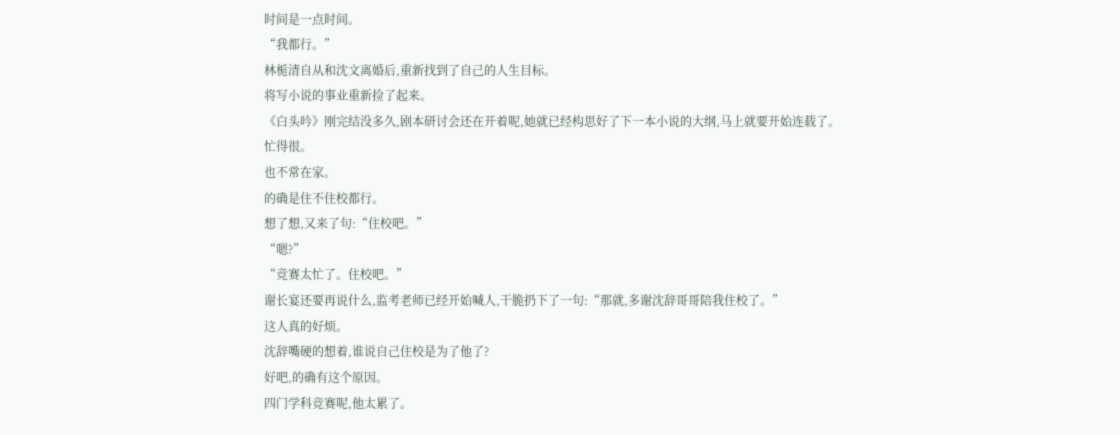时间是一点时间。
“我都行。”
林栀清自从和沈文离婚后,重新找到了自己的人生目标。
将写小说的事业重新捡了起来。
《白头吟》刚完结没多久,剧本研讨会还在开着呢,她就已经构思好了下一本小说的大纲,马上就要开始连载了。
忙得很。
也不常在家。
的确是住不住校都行。
想了想,又来了句:“住校吧。”
“嗯?”
“竞赛太忙了。住校吧。”
谢长宴还要再说什么,监考老师已经开始喊人,干脆扔下了一句:“那就,多谢沈辞哥哥陪我住校了。”
这人真的好烦。
沈辞嘴硬的想着,谁说自己住校是为了他了?
好吧,的确有这个原因。
四门学科竞赛呢,他太累了。